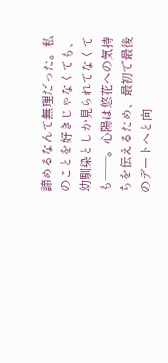諦めるなんて無理だった。私のことを好きじゃなくても、幼馴染としか見られてなくても――。心陽は悠花への気持ちを伝えるため、最初で最後のデートへと向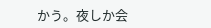かう。夜しか会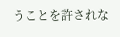うことを許されな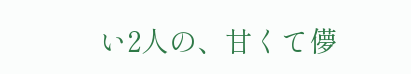い2人の、甘くて儚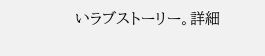いラブストーリー。詳細